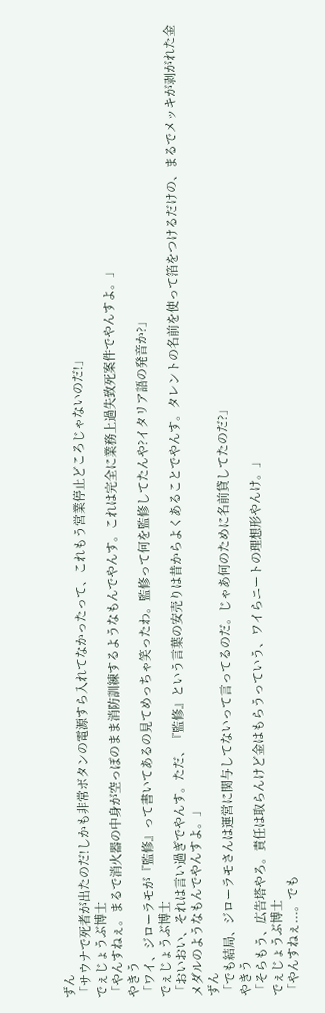ずん
「サウナで死者が出たのだ!しかも非常ボタンの電源すら入れてなかったって、これもう営業停止どころじゃないのだ!」
でぇじょうぶ博士
「やんすねぇ。まるで消火器の中身が空っぽのまま消防訓練するようなもんでやんす。これは完全に業務上過失致死案件でやんすよ。」
やきう
「ワイ、ジローラモが『監修』って書いてあるの見てめっちゃ笑ったわ。監修って何を監修してたんや?イタリア語の発音か?」
でぇじょうぶ博士
「おいおい、それは言い過ぎでやんす。ただ、『監修』という言葉の安売りは昔からよくあることでやんす。タレントの名前を使って箔をつけるだけの、まるでメッキが剥がれた金メダルのようなもんでやんすよ。」
ずん
「でも結局、ジローラモさんは運営に関与してないって言ってるのだ。じゃあ何のために名前貸してたのだ?」
やきう
「そらもう、広告塔やろ。責任は取らんけど金はもらうっていう、ワイらニートの理想形やんけ。」
でぇじょうぶ博士
「やんすねぇ...。でも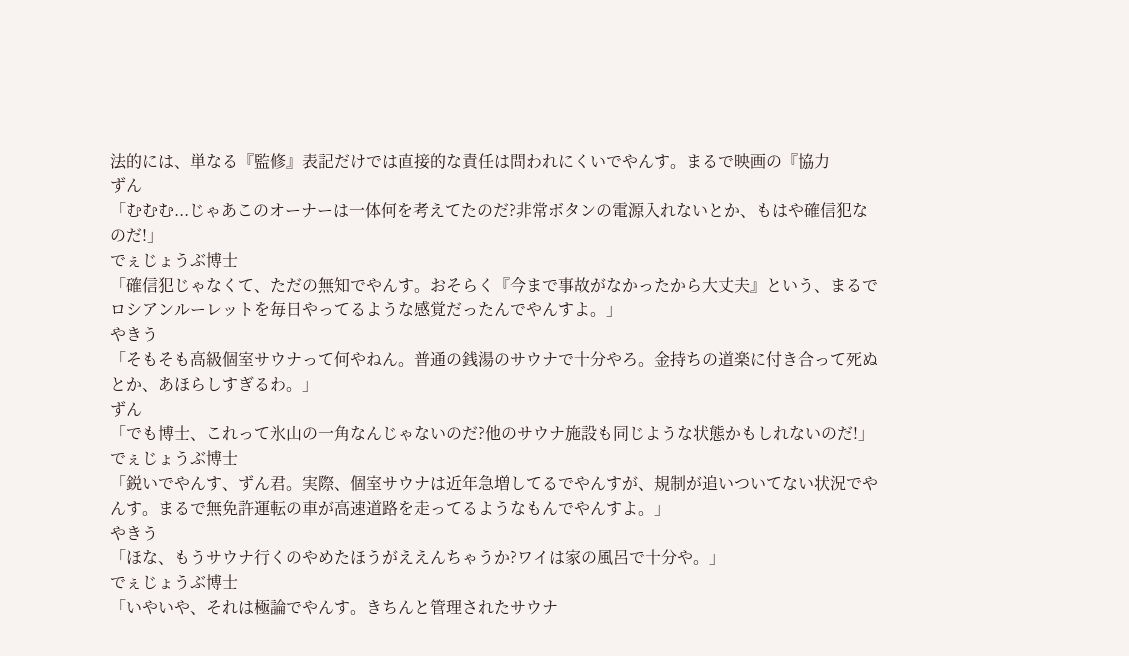法的には、単なる『監修』表記だけでは直接的な責任は問われにくいでやんす。まるで映画の『協力
ずん
「むむむ...じゃあこのオーナーは一体何を考えてたのだ?非常ボタンの電源入れないとか、もはや確信犯なのだ!」
でぇじょうぶ博士
「確信犯じゃなくて、ただの無知でやんす。おそらく『今まで事故がなかったから大丈夫』という、まるでロシアンルーレットを毎日やってるような感覚だったんでやんすよ。」
やきう
「そもそも高級個室サウナって何やねん。普通の銭湯のサウナで十分やろ。金持ちの道楽に付き合って死ぬとか、あほらしすぎるわ。」
ずん
「でも博士、これって氷山の一角なんじゃないのだ?他のサウナ施設も同じような状態かもしれないのだ!」
でぇじょうぶ博士
「鋭いでやんす、ずん君。実際、個室サウナは近年急増してるでやんすが、規制が追いついてない状況でやんす。まるで無免許運転の車が高速道路を走ってるようなもんでやんすよ。」
やきう
「ほな、もうサウナ行くのやめたほうがええんちゃうか?ワイは家の風呂で十分や。」
でぇじょうぶ博士
「いやいや、それは極論でやんす。きちんと管理されたサウナ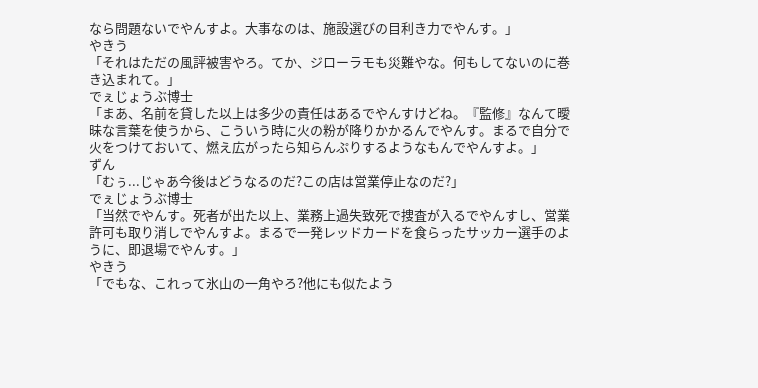なら問題ないでやんすよ。大事なのは、施設選びの目利き力でやんす。」
やきう
「それはただの風評被害やろ。てか、ジローラモも災難やな。何もしてないのに巻き込まれて。」
でぇじょうぶ博士
「まあ、名前を貸した以上は多少の責任はあるでやんすけどね。『監修』なんて曖昧な言葉を使うから、こういう時に火の粉が降りかかるんでやんす。まるで自分で火をつけておいて、燃え広がったら知らんぷりするようなもんでやんすよ。」
ずん
「むぅ...じゃあ今後はどうなるのだ?この店は営業停止なのだ?」
でぇじょうぶ博士
「当然でやんす。死者が出た以上、業務上過失致死で捜査が入るでやんすし、営業許可も取り消しでやんすよ。まるで一発レッドカードを食らったサッカー選手のように、即退場でやんす。」
やきう
「でもな、これって氷山の一角やろ?他にも似たよう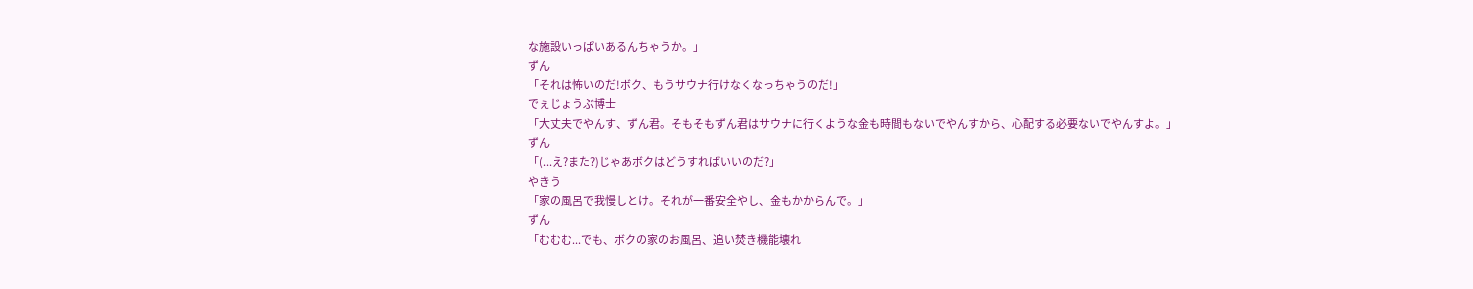な施設いっぱいあるんちゃうか。」
ずん
「それは怖いのだ!ボク、もうサウナ行けなくなっちゃうのだ!」
でぇじょうぶ博士
「大丈夫でやんす、ずん君。そもそもずん君はサウナに行くような金も時間もないでやんすから、心配する必要ないでやんすよ。」
ずん
「(...え?また?)じゃあボクはどうすればいいのだ?」
やきう
「家の風呂で我慢しとけ。それが一番安全やし、金もかからんで。」
ずん
「むむむ...でも、ボクの家のお風呂、追い焚き機能壊れ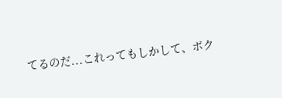てるのだ...これってもしかして、ボク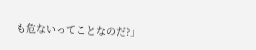も危ないってことなのだ?」